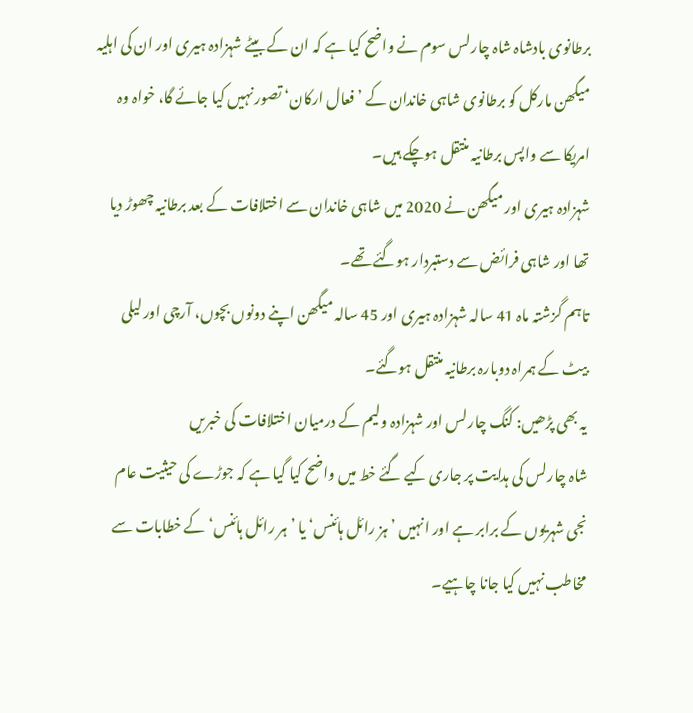برطانوی بادشاہ شاہ چارلس سوم نے واضح کیا ہے کہ ان کے بیٹے شہزادہ ہیری اور ان کی اہلیہ میگھن مارکل کو برطانوی شاہی خاندان کے ’فعال ارکان‘ تصور نہیں کیا جائے گا، خواہ وہ امریکا سے واپس برطانیہ منتقل ہوچکے ہیں۔
شہزادہ ہیری اور میگھن نے 2020 میں شاہی خاندان سے اختلافات کے بعد برطانیہ چھوڑ دیا تھا اور شاہی فرائض سے دستبردار ہوگئے تھے۔
تاہم گزشتہ ماہ 41 سالہ شہزادہ ہیری اور 45 سالہ میگھن اپنے دونوں بچوں، آرچی اور لیلی بیٹ کے ہمراہ دوبارہ برطانیہ منتقل ہوگئے۔
یہ بھی پڑھیں: کنگ چارلس اور شہزادہ ولیم کے درمیان اختلافات کی خبریں
شاہ چارلس کی ہدایت پر جاری کیے گئے خط میں واضح کیا گیا ہے کہ جوڑے کی حیثیت عام نجی شہریوں کے برابر ہے اور انہیں ’ہز رائل ہائنس‘ یا ’ہر رائل ہائنس‘ کے خطابات سے مخاطب نہیں کیا جانا چاہیے۔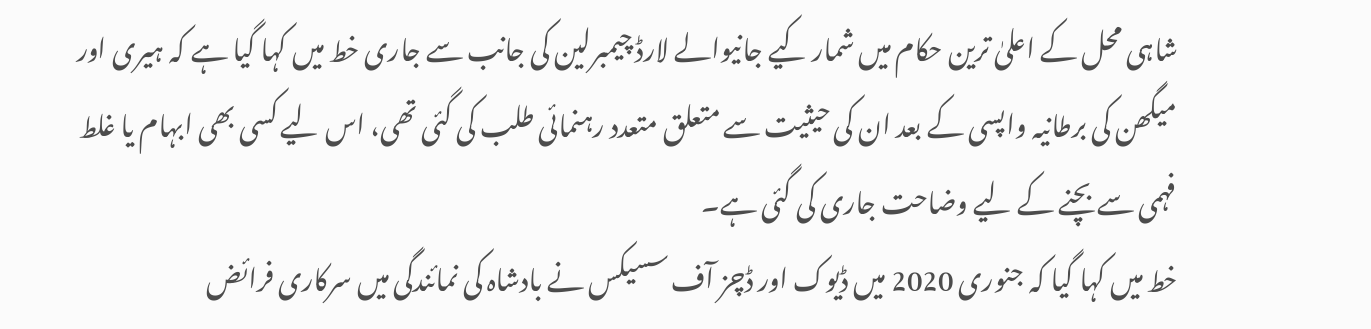شاہی محل کے اعلیٰ ترین حکام میں شمار کیے جانیوالے لارڈ چیمبرلین کی جانب سے جاری خط میں کہا گیا ہے کہ ہیری اور میگھن کی برطانیہ واپسی کے بعد ان کی حیثیت سے متعلق متعدد رہنمائی طلب کی گئی تھی، اس لیے کسی بھی ابہام یا غلط فہمی سے بچنے کے لیے وضاحت جاری کی گئی ہے۔
خط میں کہا گیا کہ جنوری 2020 میں ڈیوک اور ڈچز آف سسیکس نے بادشاہ کی نمائندگی میں سرکاری فرائض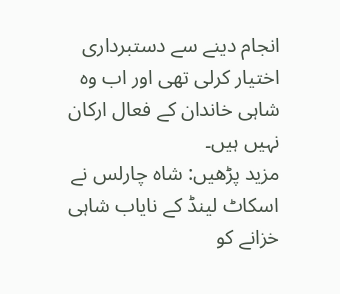انجام دینے سے دستبرداری اختیار کرلی تھی اور اب وہ شاہی خاندان کے فعال ارکان نہیں ہیں۔
مزید پڑھیں: شاہ چارلس نے اسکاٹ لینڈ کے نایاب شاہی خزانے کو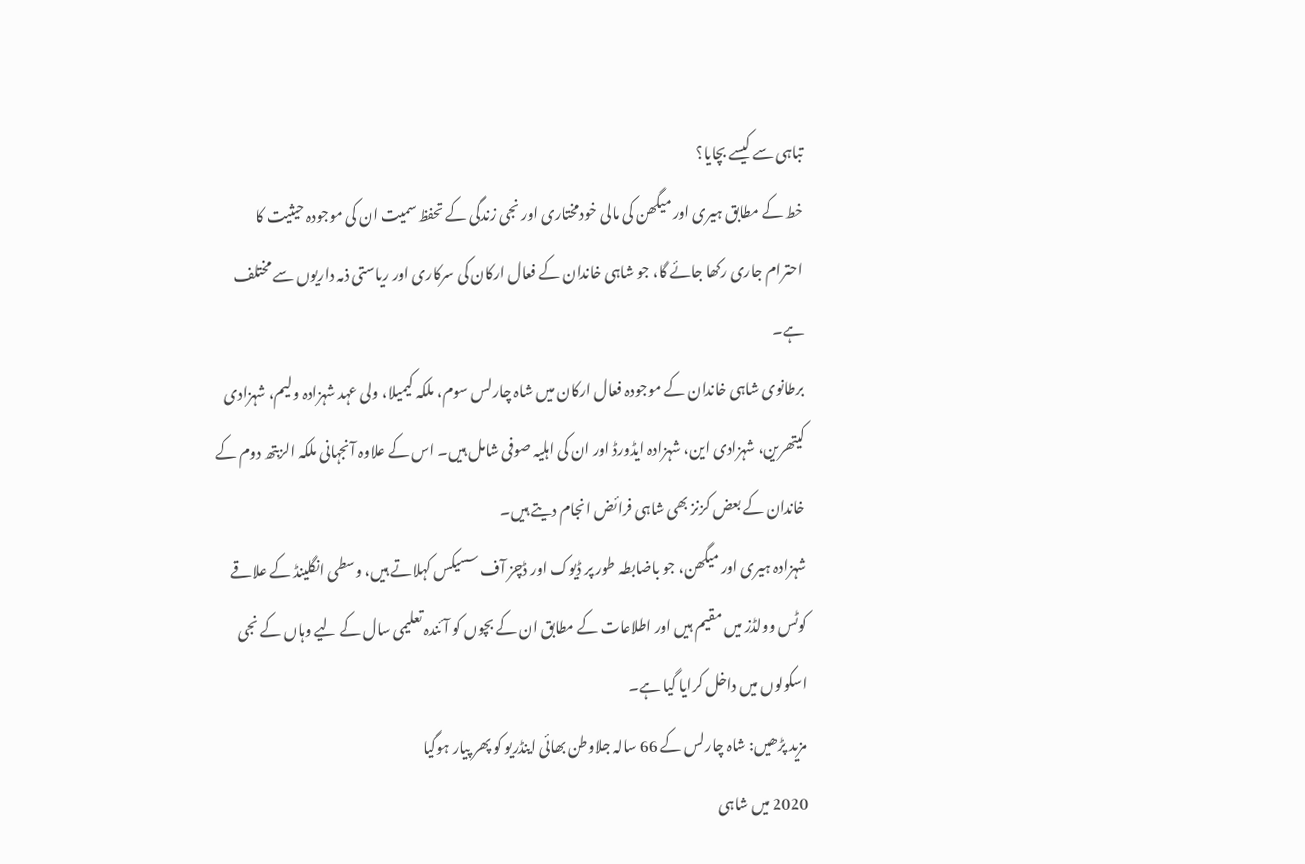تباہی سے کیسے بچایا؟
خط کے مطابق ہیری اور میگھن کی مالی خودمختاری اور نجی زندگی کے تحفظ سمیت ان کی موجودہ حیثیت کا احترام جاری رکھا جائے گا، جو شاہی خاندان کے فعال ارکان کی سرکاری اور ریاستی ذمہ داریوں سے مختلف ہے۔
برطانوی شاہی خاندان کے موجودہ فعال ارکان میں شاہ چارلس سوم، ملکہ کیمیلا، ولی عہد شہزادہ ولیم، شہزادی کیتھرین، شہزادی این، شہزادہ ایڈورڈ اور ان کی اہلیہ صوفی شامل ہیں۔ اس کے علاوہ آنجہانی ملکہ الزبتھ دوم کے خاندان کے بعض کزنز بھی شاہی فرائض انجام دیتے ہیں۔
شہزادہ ہیری اور میگھن، جو باضابطہ طور پر ڈیوک اور ڈچز آف سسیکس کہلاتے ہیں، وسطی انگلینڈ کے علاقے کوٹس وولڈز میں مقیم ہیں اور اطلاعات کے مطابق ان کے بچوں کو آئندہ تعلیمی سال کے لیے وہاں کے نجی اسکولوں میں داخل کرایا گیا ہے۔
مزید پڑھیں: شاہ چارلس کے 66 سالہ جلاوطن بھائی اینڈریو کو پھر پیار ہوگیا
2020 میں شاہی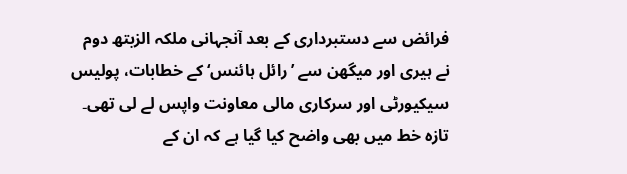فرائض سے دستبرداری کے بعد آنجہانی ملکہ الزبتھ دوم نے ہیری اور میگھن سے ’رائل ہائنس‘ کے خطابات، پولیس سیکیورٹی اور سرکاری مالی معاونت واپس لے لی تھی۔ تازہ خط میں بھی واضح کیا گیا ہے کہ ان کے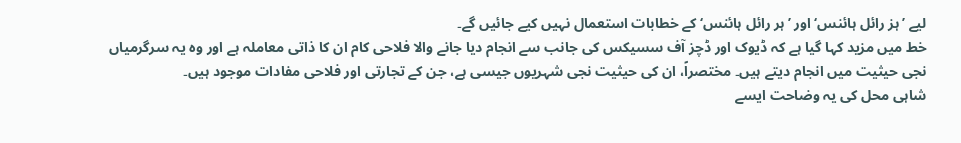لیے ’ہز رائل ہائنس‘ اور ’ہر رائل ہائنس‘ کے خطابات استعمال نہیں کیے جائیں گے۔
خط میں مزید کہا گیا ہے کہ ڈیوک اور ڈچز آف سسیکس کی جانب سے انجام دیا جانے والا فلاحی کام ان کا ذاتی معاملہ ہے اور وہ یہ سرگرمیاں نجی حیثیت میں انجام دیتے ہیں۔ مختصراً، ان کی حیثیت نجی شہریوں جیسی ہے، جن کے تجارتی اور فلاحی مفادات موجود ہیں۔
شاہی محل کی یہ وضاحت ایسے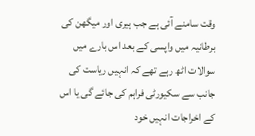وقت سامنے آئی ہے جب ہیری اور میگھن کی برطانیہ میں واپسی کے بعد اس بارے میں سوالات اٹھ رہے تھے کہ انہیں ریاست کی جانب سے سکیورٹی فراہم کی جائے گی یا اس کے اخراجات انہیں خود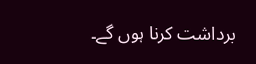برداشت کرنا ہوں گے۔